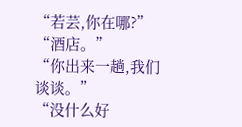“若芸,你在哪?”
“酒店。”
“你出来一趟,我们谈谈。”
“没什么好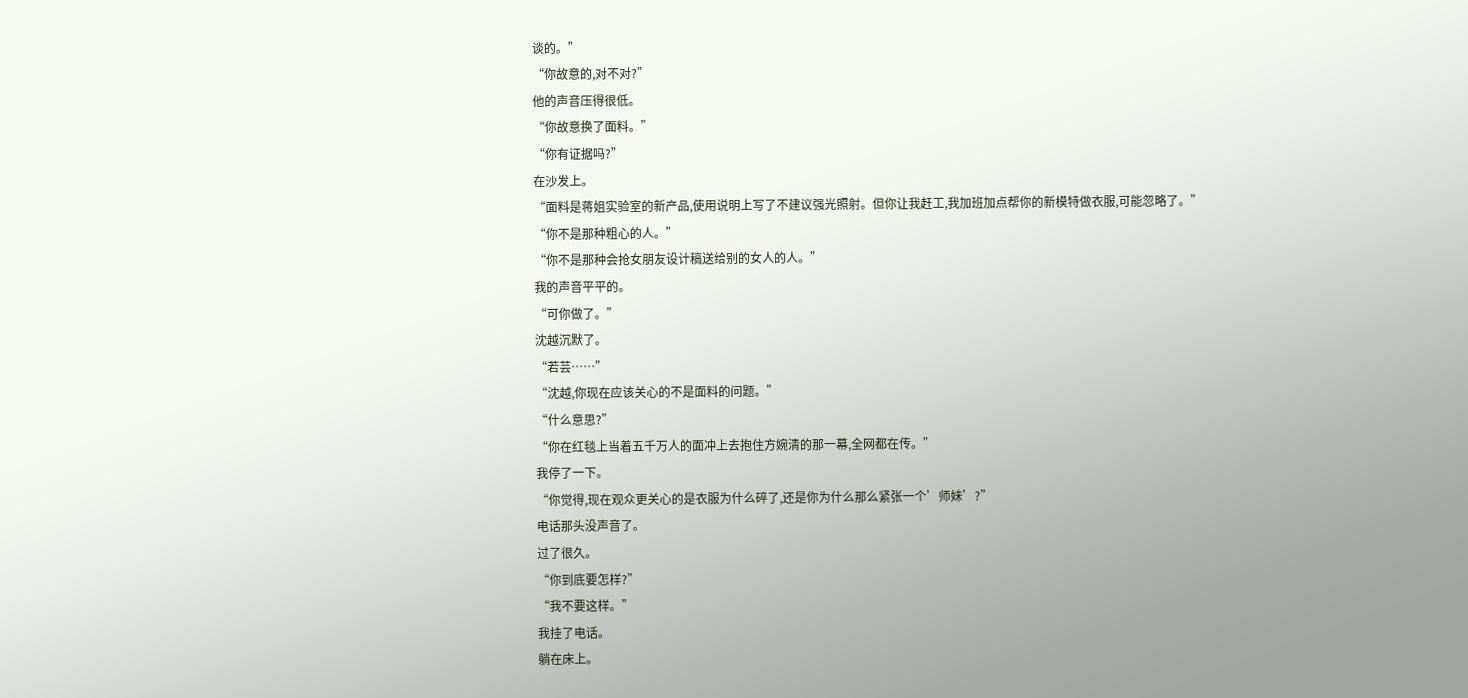谈的。”
“你故意的,对不对?”
他的声音压得很低。
“你故意换了面料。”
“你有证据吗?”
在沙发上。
“面料是蒋姐实验室的新产品,使用说明上写了不建议强光照射。但你让我赶工,我加班加点帮你的新模特做衣服,可能忽略了。”
“你不是那种粗心的人。”
“你不是那种会抢女朋友设计稿送给别的女人的人。”
我的声音平平的。
“可你做了。”
沈越沉默了。
“若芸……”
“沈越,你现在应该关心的不是面料的问题。”
“什么意思?”
“你在红毯上当着五千万人的面冲上去抱住方婉清的那一幕,全网都在传。”
我停了一下。
“你觉得,现在观众更关心的是衣服为什么碎了,还是你为什么那么紧张一个’师妹’?”
电话那头没声音了。
过了很久。
“你到底要怎样?”
“我不要这样。”
我挂了电话。
躺在床上。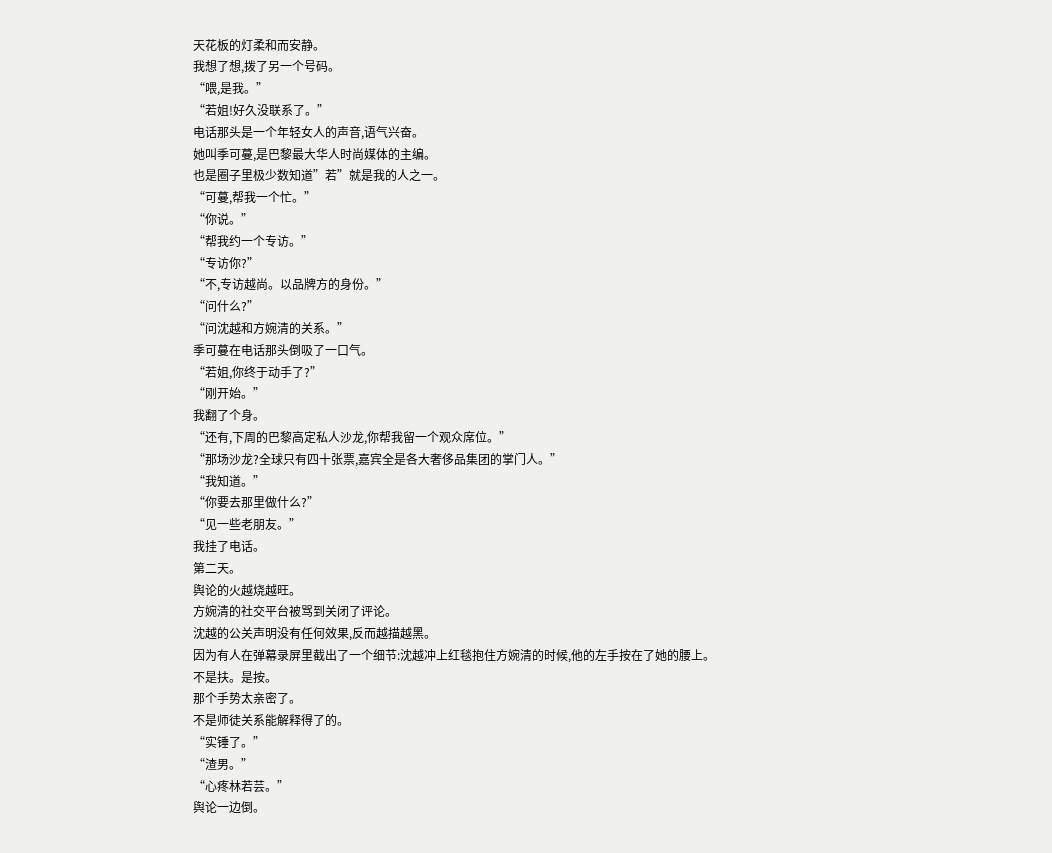天花板的灯柔和而安静。
我想了想,拨了另一个号码。
“喂,是我。”
“若姐!好久没联系了。”
电话那头是一个年轻女人的声音,语气兴奋。
她叫季可蔓,是巴黎最大华人时尚媒体的主编。
也是圈子里极少数知道”若”就是我的人之一。
“可蔓,帮我一个忙。”
“你说。”
“帮我约一个专访。”
“专访你?”
“不,专访越尚。以品牌方的身份。”
“问什么?”
“问沈越和方婉清的关系。”
季可蔓在电话那头倒吸了一口气。
“若姐,你终于动手了?”
“刚开始。”
我翻了个身。
“还有,下周的巴黎高定私人沙龙,你帮我留一个观众席位。”
“那场沙龙?全球只有四十张票,嘉宾全是各大奢侈品集团的掌门人。”
“我知道。”
“你要去那里做什么?”
“见一些老朋友。”
我挂了电话。
第二天。
舆论的火越烧越旺。
方婉清的社交平台被骂到关闭了评论。
沈越的公关声明没有任何效果,反而越描越黑。
因为有人在弹幕录屏里截出了一个细节:沈越冲上红毯抱住方婉清的时候,他的左手按在了她的腰上。
不是扶。是按。
那个手势太亲密了。
不是师徒关系能解释得了的。
“实锤了。”
“渣男。”
“心疼林若芸。”
舆论一边倒。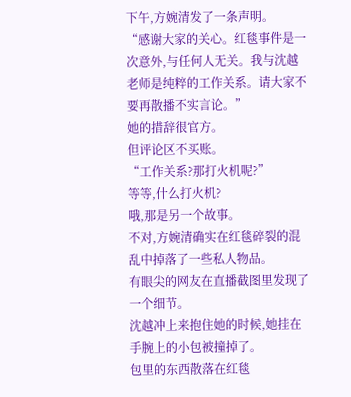下午,方婉清发了一条声明。
“感谢大家的关心。红毯事件是一次意外,与任何人无关。我与沈越老师是纯粹的工作关系。请大家不要再散播不实言论。”
她的措辞很官方。
但评论区不买账。
“工作关系?那打火机呢?”
等等,什么打火机?
哦,那是另一个故事。
不对,方婉清确实在红毯碎裂的混乱中掉落了一些私人物品。
有眼尖的网友在直播截图里发现了一个细节。
沈越冲上来抱住她的时候,她挂在手腕上的小包被撞掉了。
包里的东西散落在红毯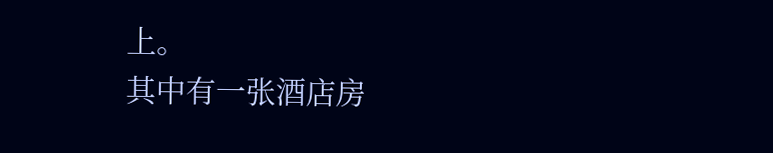上。
其中有一张酒店房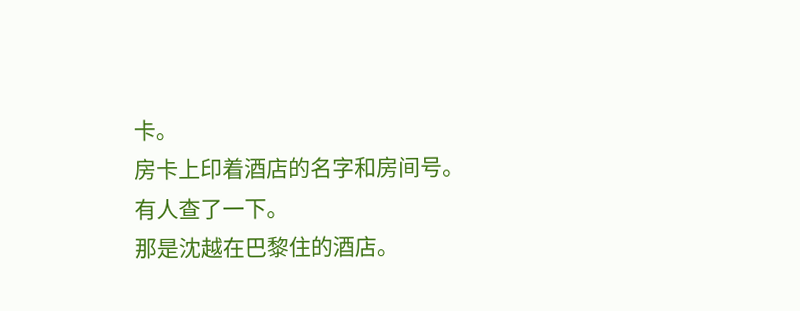卡。
房卡上印着酒店的名字和房间号。
有人查了一下。
那是沈越在巴黎住的酒店。